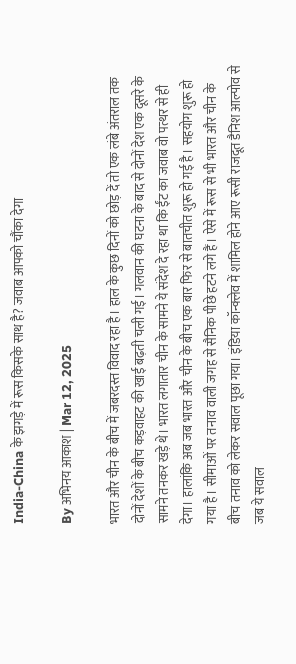India-China के झगड़े में रूस किसके साथ है? जवाब आपको चौंका देगा

By अभिनय आकाश | Mar 12, 2025

भारत और चीन के बीच में जबरदस्त विवाद रहा है। हाल के कुछ दिनों को छोड़ दें तो एक लंबे अंतराल तक दोनों देशों के बीच कड़वाहट की खाई बढ़ती चली गई। गलवान की घटना के बाद से दोनों देश एक दूसरे के सामने तनकर खड़े थे। भारत लगातार चीन के सामने ये संदेश दे रहा था कि ईंट का जवाब वो पत्थर से ही देगा। हालांकि अब जब भारत और चीन के बीच एक बार फिर से बातचीत शुरू हो गई है। सहयोग शुरू हो गया है। सीमाओं पर तनाव वाली जगह से सैनिक पीछे हटने लगे हैं। ऐसे में रूस से भी भारत और चीन के बीच तनाव को लेकर सवाल पूछा गया। इंडिया कॉन्क्लेव में शामिल होने आए रूसी राजदूत डैनिश आल्पोव से जब ये सवाल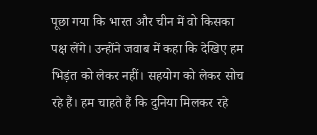पूछा गया कि भारत और चीन में वो किसका पक्ष लेंगे। उन्होंने जवाब में कहा कि देखिए हम भिड़ंत को लेकर नहीं। सहयोग को लेकर सोच रहे हैं। हम चाहते हैं कि दुनिया मिलकर रहे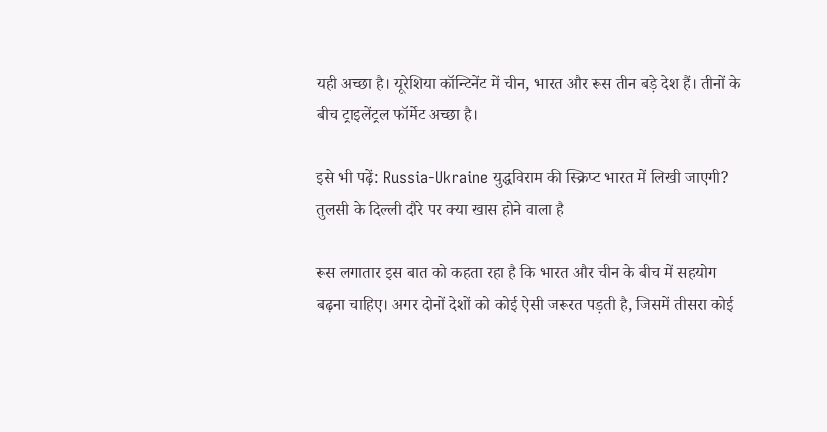यही अच्छा है। यूरेशिया कॉन्टिनेंट में चीन, भारत और रूस तीन बड़े देश हैं। तीनों के बीच ट्राइलेंट्रल फॉर्मेट अच्छा है।

इसे भी पढ़ें: Russia-Ukraine युद्धविराम की स्क्रिप्ट भारत में लिखी जाएगी? तुलसी के दिल्ली दौरे पर क्या खास होने वाला है

रूस लगातार इस बात को कहता रहा है कि भारत और चीन के बीच में सहयोग बढ़ना चाहिए। अगर दोनों देशों को कोई ऐसी जरूरत पड़ती है, जिसमें तीसरा कोई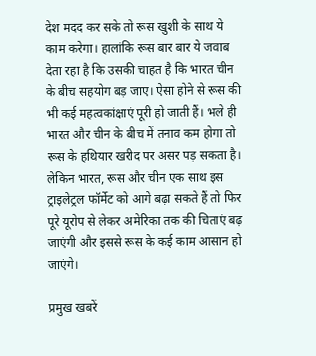देश मदद कर सके तो रूस खुशी के साथ ये काम करेगा। हालांकि रूस बार बार ये जवाब देता रहा है कि उसकी चाहत है कि भारत चीन के बीच सहयोग बड़ जाए। ऐसा होने से रूस की भी कई महत्वकांक्षाएं पूरी हो जाती हैं। भले ही भारत और चीन के बीच में तनाव कम होगा तो रूस के हथियार खरीद पर असर पड़ सकता है। लेकिन भारत, रूस और चीन एक साथ इस ट्राइलेट्रल फॉर्मेट को आगे बढ़ा सकते हैं तो फिर पूरे यूरोप से लेकर अमेरिका तक की चिताएं बढ़ जाएंगी और इससे रूस के कई काम आसान हो जाएंगे।

प्रमुख खबरें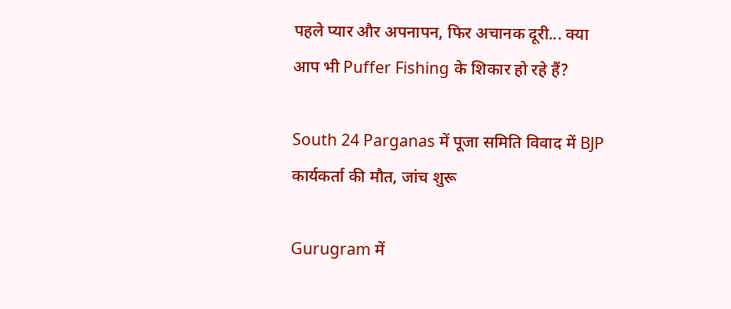पहले प्यार और अपनापन, फिर अचानक दूरी... क्या आप भी Puffer Fishing के शिकार हो रहे हैं?

South 24 Parganas में पूजा समिति विवाद में BJP कार्यकर्ता की मौत, जांच शुरू

Gurugram में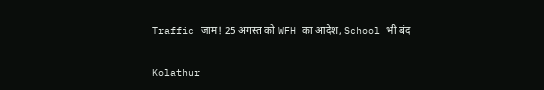Traffic जाम! 25 अगस्त को WFH का आदेश, School भी बंद

Kolathur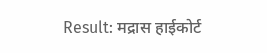Result: मद्रास हाईकोर्ट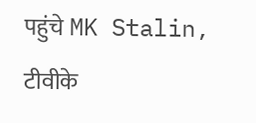पहुंचे MK Stalin, टीवीके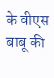के वीएस बाबू की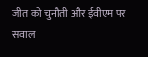जीत को चुनौती और ईवीएम पर सवाल